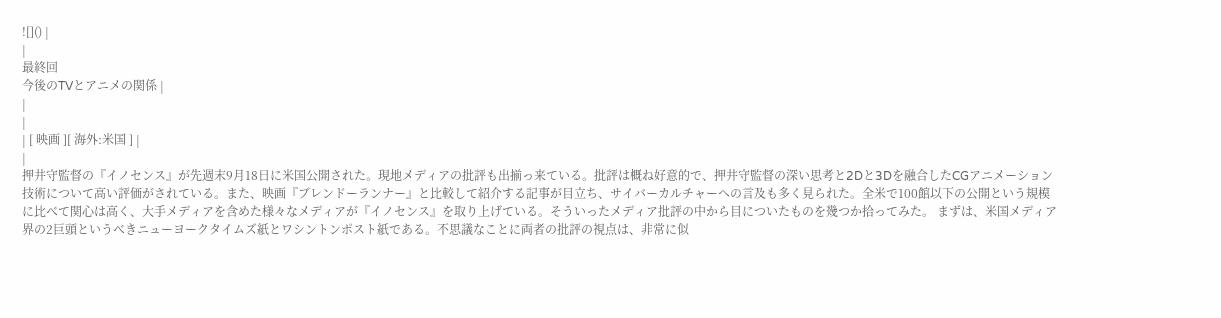![]() |
|
最終回
今後のTVとアニメの関係 |
|
|
| [ 映画 ][ 海外:米国 ] |
|
押井守監督の『イノセンス』が先週末9月18日に米国公開された。現地メディアの批評も出揃っ来ている。批評は概ね好意的で、押井守監督の深い思考と2Dと3Dを融合したCGアニメーション技術について高い評価がされている。また、映画『ブレンドーランナー』と比較して紹介する記事が目立ち、サイバーカルチャーへの言及も多く見られた。全米で100館以下の公開という規模に比べて関心は高く、大手メディアを含めた様々なメディアが『イノセンス』を取り上げている。そういったメディア批評の中から目についたものを幾つか拾ってみた。 まずは、米国メディア界の2巨頭というべきニューヨークタイムズ紙とワシントンポスト紙である。不思議なことに両者の批評の視点は、非常に似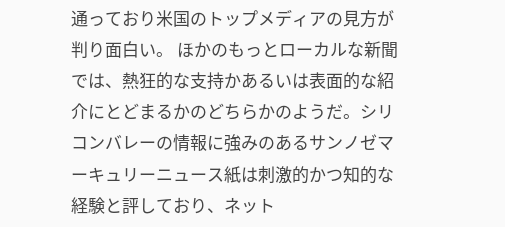通っており米国のトップメディアの見方が判り面白い。 ほかのもっとローカルな新聞では、熱狂的な支持かあるいは表面的な紹介にとどまるかのどちらかのようだ。シリコンバレーの情報に強みのあるサンノゼマーキュリーニュース紙は刺激的かつ知的な経験と評しており、ネット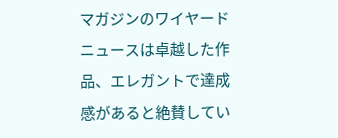マガジンのワイヤードニュースは卓越した作品、エレガントで達成感があると絶賛してい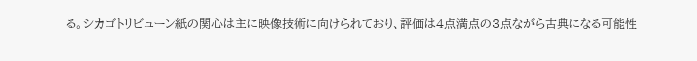る。シカゴトリビューン紙の関心は主に映像技術に向けられており、評価は4点満点の3点ながら古典になる可能性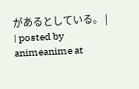があるとしている。 |
| posted by animeanime at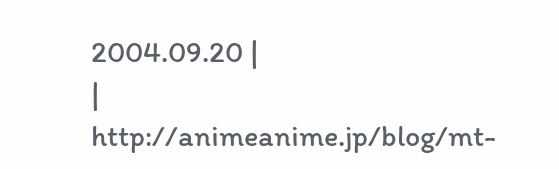2004.09.20 |
|
http://animeanime.jp/blog/mt-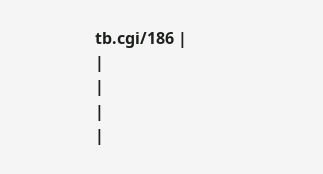tb.cgi/186 |
|
|
|
|